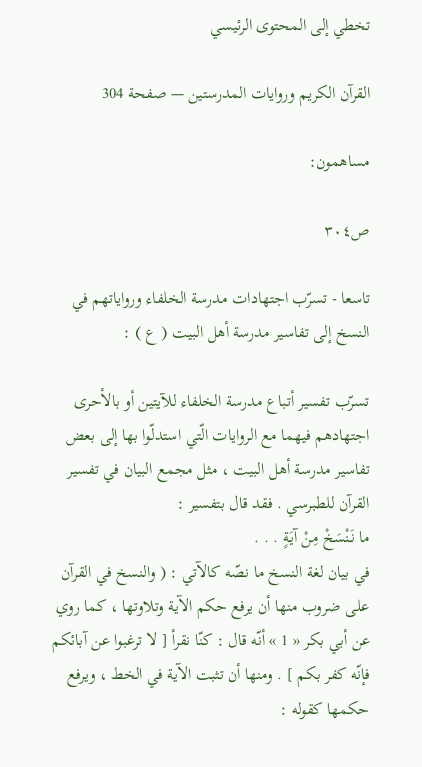تخطي إلى المحتوى الرئيسي

القرآن الكريم وروايات المدرستين — صفحة 304

مساهمون:

ص٣٠٤

تاسعا - تسرّب اجتهادات مدرسة الخلفاء ورواياتهم في النسخ إلى تفاسير مدرسة أهل البيت ( ع ) :

تسرّب تفسير أتباع مدرسة الخلفاء للآيتين أو بالأحرى اجتهادهم فيهما مع الروايات الّتي استدلّوا بها إلى بعض تفاسير مدرسة أهل البيت ، مثل مجمع البيان في تفسير القرآن للطبرسي . فقد قال بتفسير :
ما نَنْسَخْ مِنْ آيَةٍ . . .
في بيان لغة النسخ ما نصّه كالآتي : ( والنسخ في القرآن على ضروب منها أن يرفع حكم الآية وتلاوتها ، كما روي عن أبي بكر « 1 » أنّه قال : كنّا نقرأ [ لا ترغبوا عن آبائكم فإنّه كفر بكم ] . ومنها أن تثبت الآية في الخط ، ويرفع حكمها كقوله :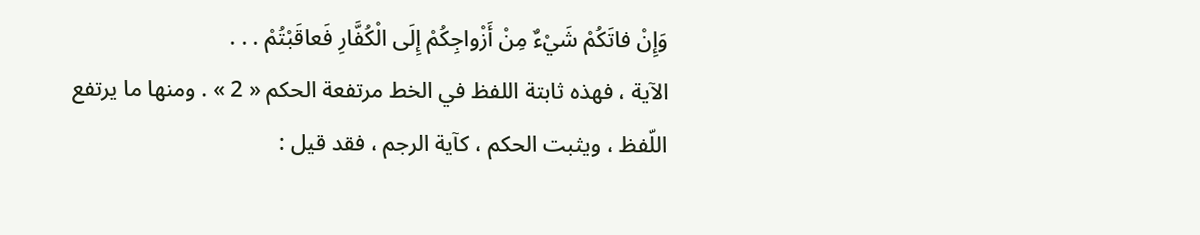وَإِنْ فاتَكُمْ شَيْءٌ مِنْ أَزْواجِكُمْ إِلَى الْكُفَّارِ فَعاقَبْتُمْ . . .
الآية ، فهذه ثابتة اللفظ في الخط مرتفعة الحكم « 2 » . ومنها ما يرتفع اللّفظ ، ويثبت الحكم ، كآية الرجم ، فقد قيل :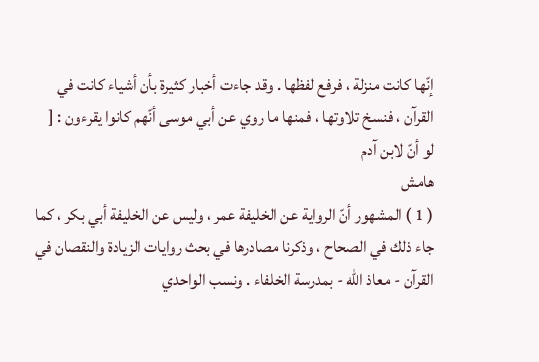إنّها كانت منزلة ، فرفع لفظها . وقد جاءت أخبار كثيرة بأن أشياء كانت في القرآن ، فنسخ تلاوتها ، فمنها ما روي عن أبي موسى أنّهم كانوا يقرءون : [ لو أنّ لابن آدم
هامش
( 1 ) المشهور أنّ الرواية عن الخليفة عمر ، وليس عن الخليفة أبي بكر ، كما جاء ذلك في الصحاح ، وذكرنا مصادرها في بحث روايات الزيادة والنقصان في القرآن - معاذ اللّه - بمدرسة الخلفاء . ونسب الواحدي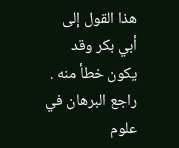هذا القول إلى أبي بكر وقد يكون خطأ منه . راجع البرهان في علوم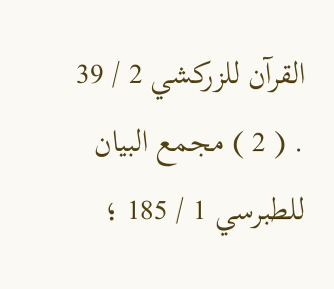القرآن للزركشي 2 / 39 . ( 2 ) مجمع البيان للطبرسي 1 / 185 ؛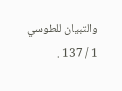والتبيان للطوسي 1 / 137 .